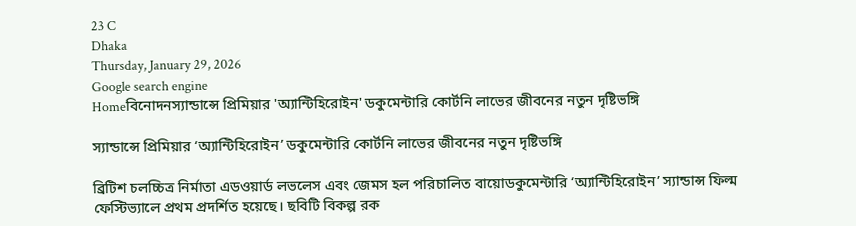23 C
Dhaka
Thursday, January 29, 2026
Google search engine
Homeবিনোদনস্যান্ডান্সে প্রিমিয়ার 'অ্যান্টিহিরোইন' ডকুমেন্টারি কোর্টনি লাভের জীবনের নতুন দৃষ্টিভঙ্গি

স্যান্ডান্সে প্রিমিয়ার ‘অ্যান্টিহিরোইন’ ডকুমেন্টারি কোর্টনি লাভের জীবনের নতুন দৃষ্টিভঙ্গি

ব্রিটিশ চলচ্চিত্র নির্মাতা এডওয়ার্ড লভলেস এবং জেমস হল পরিচালিত বায়োডকুমেন্টারি ‘অ্যান্টিহিরোইন’ স্যান্ডান্স ফিল্ম ফেস্টিভ্যালে প্রথম প্রদর্শিত হয়েছে। ছবিটি বিকল্প রক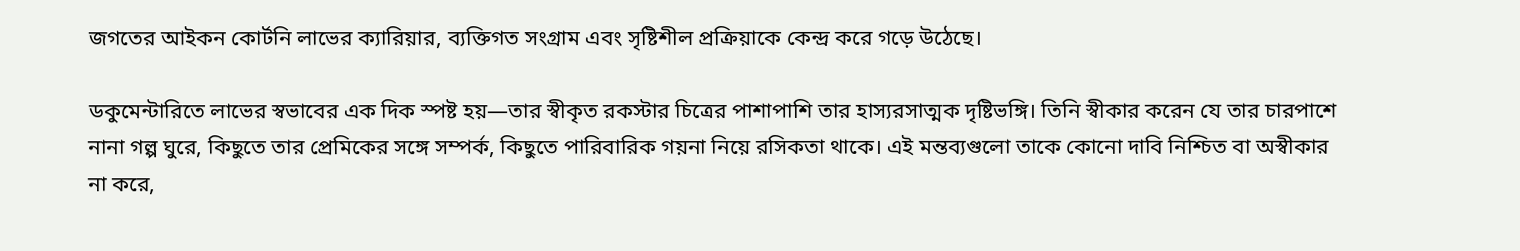জগতের আইকন কোর্টনি লাভের ক্যারিয়ার, ব্যক্তিগত সংগ্রাম এবং সৃষ্টিশীল প্রক্রিয়াকে কেন্দ্র করে গড়ে উঠেছে।

ডকুমেন্টারিতে লাভের স্বভাবের এক দিক স্পষ্ট হয়—তার স্বীকৃত রকস্টার চিত্রের পাশাপাশি তার হাস্যরসাত্মক দৃষ্টিভঙ্গি। তিনি স্বীকার করেন যে তার চারপাশে নানা গল্প ঘুরে, কিছুতে তার প্রেমিকের সঙ্গে সম্পর্ক, কিছুতে পারিবারিক গয়না নিয়ে রসিকতা থাকে। এই মন্তব্যগুলো তাকে কোনো দাবি নিশ্চিত বা অস্বীকার না করে,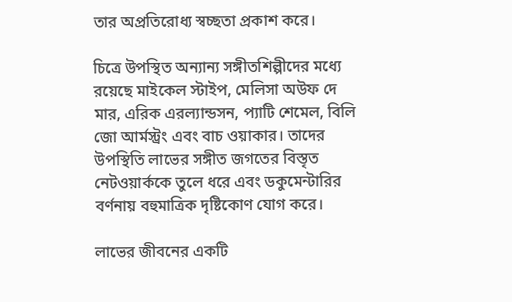তার অপ্রতিরোধ্য স্বচ্ছতা প্রকাশ করে।

চিত্রে উপস্থিত অন্যান্য সঙ্গীতশিল্পীদের মধ্যে রয়েছে মাইকেল স্টাইপ, মেলিসা অউফ দে মার, এরিক এরল্যান্ডসন, প্যাটি শেমেল, বিলি জো আর্মস্ট্রং এবং বাচ ওয়াকার। তাদের উপস্থিতি লাভের সঙ্গীত জগতের বিস্তৃত নেটওয়ার্ককে তুলে ধরে এবং ডকুমেন্টারির বর্ণনায় বহুমাত্রিক দৃষ্টিকোণ যোগ করে।

লাভের জীবনের একটি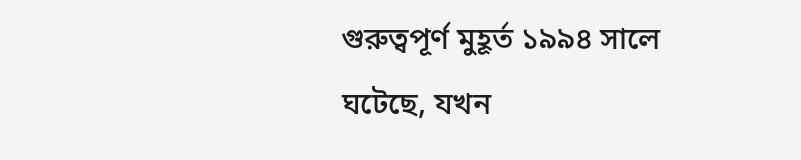গুরুত্বপূর্ণ মুহূর্ত ১৯৯৪ সালে ঘটেছে, যখন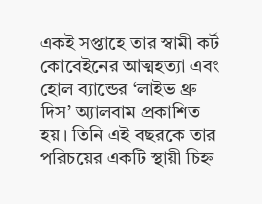একই সপ্তাহে তার স্বামী কর্ট কোবেইনের আত্মহত্যা এবং হোল ব্যান্ডের ‘লাইভ থ্রু দিস’ অ্যালবাম প্রকাশিত হয়। তিনি এই বছরকে তার পরিচয়ের একটি স্থায়ী চিহ্ন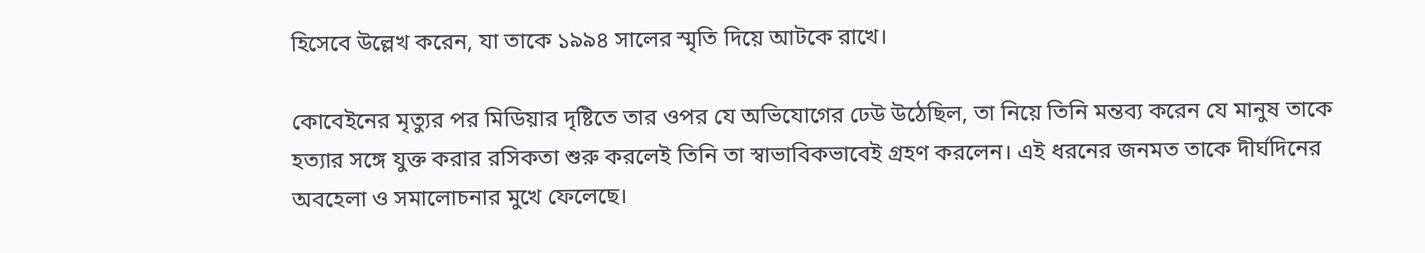হিসেবে উল্লেখ করেন, যা তাকে ১৯৯৪ সালের স্মৃতি দিয়ে আটকে রাখে।

কোবেইনের মৃত্যুর পর মিডিয়ার দৃষ্টিতে তার ওপর যে অভিযোগের ঢেউ উঠেছিল, তা নিয়ে তিনি মন্তব্য করেন যে মানুষ তাকে হত্যার সঙ্গে যুক্ত করার রসিকতা শুরু করলেই তিনি তা স্বাভাবিকভাবেই গ্রহণ করলেন। এই ধরনের জনমত তাকে দীর্ঘদিনের অবহেলা ও সমালোচনার মুখে ফেলেছে।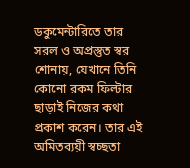ডকুমেন্টারিতে তার সরল ও অপ্রস্তুত স্বর শোনায়, যেখানে তিনি কোনো রকম ফিল্টার ছাড়াই নিজের কথা প্রকাশ করেন। তার এই অমিতব্যয়ী স্বচ্ছতা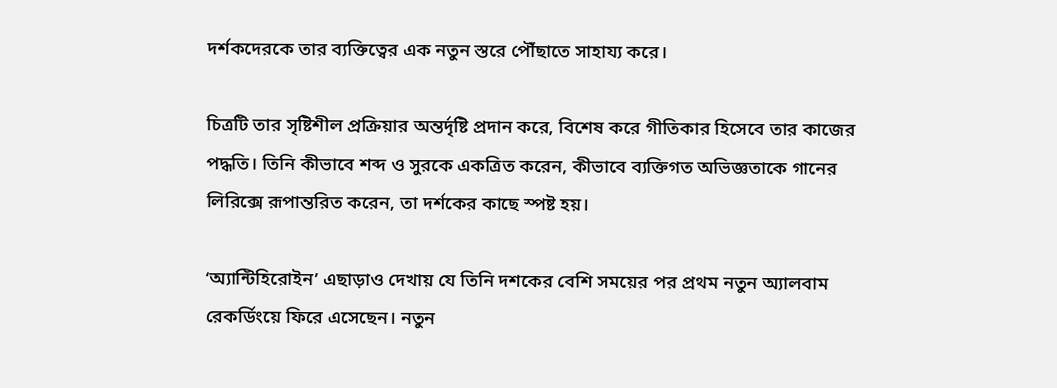দর্শকদেরকে তার ব্যক্তিত্বের এক নতুন স্তরে পৌঁছাতে সাহায্য করে।

চিত্রটি তার সৃষ্টিশীল প্রক্রিয়ার অন্তর্দৃষ্টি প্রদান করে, বিশেষ করে গীতিকার হিসেবে তার কাজের পদ্ধতি। তিনি কীভাবে শব্দ ও সুরকে একত্রিত করেন, কীভাবে ব্যক্তিগত অভিজ্ঞতাকে গানের লিরিক্সে রূপান্তরিত করেন, তা দর্শকের কাছে স্পষ্ট হয়।

‘অ্যান্টিহিরোইন’ এছাড়াও দেখায় যে তিনি দশকের বেশি সময়ের পর প্রথম নতুন অ্যালবাম রেকর্ডিংয়ে ফিরে এসেছেন। নতুন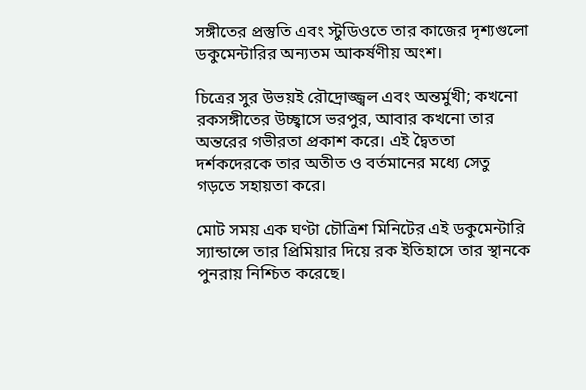সঙ্গীতের প্রস্তুতি এবং স্টুডিওতে তার কাজের দৃশ্যগুলো ডকুমেন্টারির অন্যতম আকর্ষণীয় অংশ।

চিত্রের সুর উভয়ই রৌদ্রোজ্জ্বল এবং অন্তর্মুখী; কখনো রকসঙ্গীতের উচ্ছ্বাসে ভরপুর, আবার কখনো তার অন্তরের গভীরতা প্রকাশ করে। এই দ্বৈততা দর্শকদেরকে তার অতীত ও বর্তমানের মধ্যে সেতু গড়তে সহায়তা করে।

মোট সময় এক ঘণ্টা চৌত্রিশ মিনিটের এই ডকুমেন্টারি স্যান্ডান্সে তার প্রিমিয়ার দিয়ে রক ইতিহাসে তার স্থানকে পুনরায় নিশ্চিত করেছে।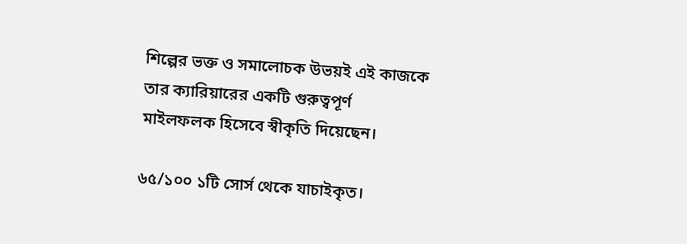শিল্পের ভক্ত ও সমালোচক উভয়ই এই কাজকে তার ক্যারিয়ারের একটি গুরুত্বপূর্ণ মাইলফলক হিসেবে স্বীকৃতি দিয়েছেন।

৬৫/১০০ ১টি সোর্স থেকে যাচাইকৃত।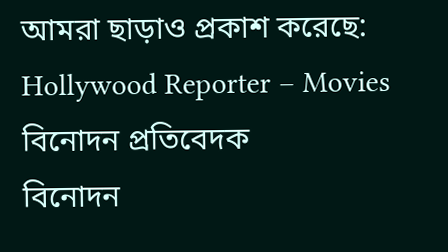আমরা ছাড়াও প্রকাশ করেছে: Hollywood Reporter – Movies
বিনোদন প্রতিবেদক
বিনোদন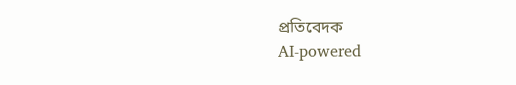প্রতিবেদক
AI-powered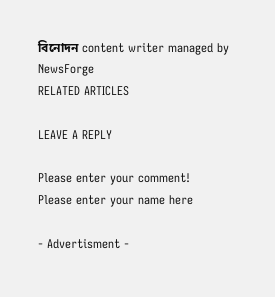বিনোদন content writer managed by NewsForge
RELATED ARTICLES

LEAVE A REPLY

Please enter your comment!
Please enter your name here

- Advertisment -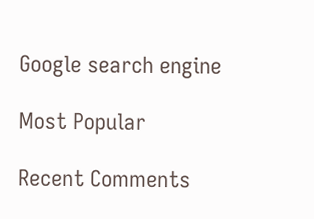Google search engine

Most Popular

Recent Comments